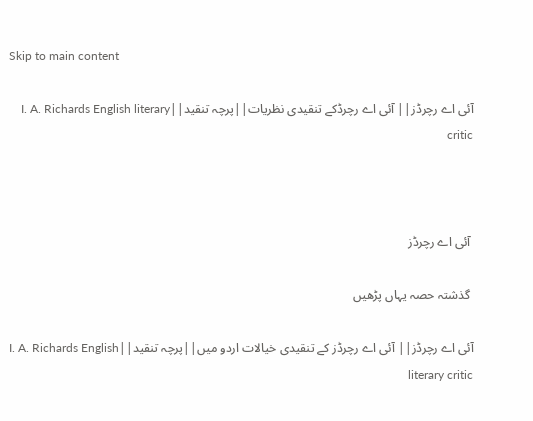Skip to main content

آئی اے رچرڈز|| آئی اے رچرڈکے تنقیدی نظریات||پرچہ تنقید||I. A. Richards English literary critic



 آئی اے رچرڈز

 گذشتہ حصہ یہاں پڑھیں

آئی اے رچرڈز|| آئی اے رچرڈز کے تنقیدی خیالات اردو میں||پرچہ تنقید||I. A. Richards English literary critic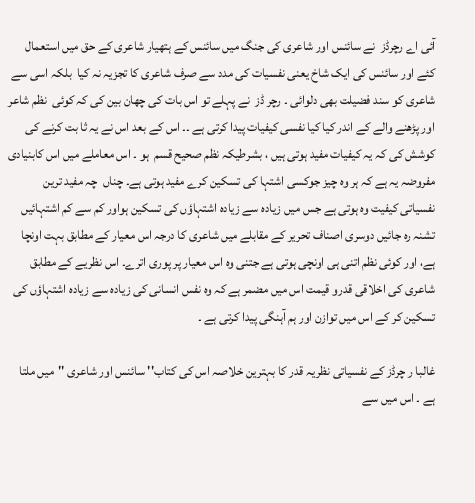آئی اے رچرڈز  نے سائنس اور شاعری کی جنگ میں سائنس کے ہتھیار شاعری کے حق میں استعمال کئے اور سائنس کی ایک شاخ یعنی نفسیات کی مدد سے صرف شاعری کا تجزیہ نہ کیا  بلکہ اسی سے شاعری کو سند فضیلت بھی دلوائی ۔ رچر ڈز  نے پہلے تو اس بات کی چھان بین کی کہ کوئی  نظم شاعر اور پڑھنے والے کے اندر کیا کیا نفسی کیفیات پیدا کرتی ہے ۔۔ اس کے بعد اس نے یہ ثا بت کرنے کی کوشش کی کہ یہ کیفیات مفید ہوتی ہیں ، بشرطیکہ نظم صحیح قسم  ہو ۔ اس معاملے میں اس کابنیادی مفروضہ یہ ہے کہ ہر وہ چیز جوکسی اشتہا کی تسکین کرے مفید ہوتی ہے۔ چناں  چہ مفید ترین نفسیاتی کیفیت وہ ہوتی ہے جس میں زیادہ سے زیادہ اشتہاؤں کی تسکین ہواور کم سے کم اشتہائیں تشنہ رہ جائیں دوسری اصناف تحریر کے مقابلے میں شاعری کا درجہ اس معیار کے مطابق بہت اونچا ہے، اور کوئی نظم اتنی ہی اونچی ہوتی ہے جتنی وہ اس معیار پر پوری اترے۔ اس نظریے کے مطابق شاعری کی اخلاقی قدرو قیمت اس میں مضمر ہے کہ وہ نفس انسانی کی زیادہ سے زیادہ اشتہاؤں کی تسکین کر کے اس میں توازن اور ہم آہنگی پیدا کرتی ہے ۔

غالبا ر چرڈز کے نفسیاتی نظریہ قدر کا بہترین خلاصہ اس کی کتاب'' سائنس اور شاعری ''میں ملتا ہے ۔ اس میں سے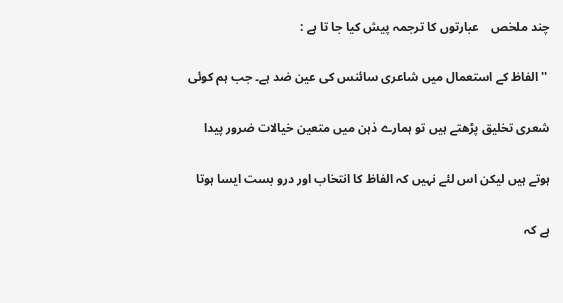چند ملخص    عبارتوں کا ترجمہ پیش کیا جا تا ہے :

 ''الفاظ کے استعمال میں شاعری سائنس کی عین ضد ہے۔ جب ہم کوئی

شعری تخلیق پڑھتے ہیں تو ہمارے ذہن میں متعین خیالات ضرور پیدا

ہوتے ہیں لیکن اس لئے نہیں کہ الفاظ کا انتخاب اور درو بست ایسا ہوتا

ہے کہ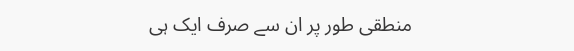منطقی طور پر ان سے صرف ایک ہی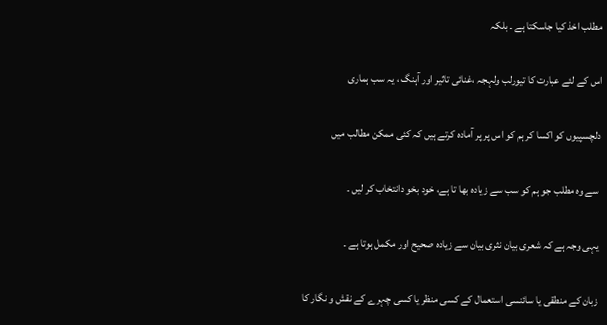مطلب اخذ کیا جاسکتا ہے ۔ بلکہ

اس کے لئے عبارت کا تیورلب ولہجہ ،غنائی تاثیر اور آہنگ ، یہ سب ہماری

دلچسپیوں کو اکسا کر ہم کو اس پر پر آمادہ کرتے ہیں کہ کئی ممکن مطالب میں

 سے وہ مطلب جو ہم کو سب سے زیادہ بھا تا ہے، خود بخو دانتخاب کر لیں ۔

 یہی وجہ ہے کہ شعری بیان نثری بیان سے زیادہ صحیح اور مکمل ہوتا ہے ۔

 زبان کے منطقی یا سائنسی استعمال کے کسی منظر یا کسی چہرے کے نقش و نگار کا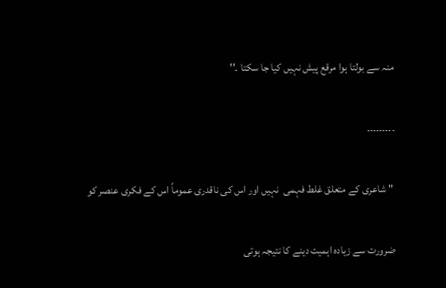منہ سے بولتا ہوا مرقع پیش نہیں کیا جا سکتا ۔''

۔۔۔۔۔۔۔۔۔

 " شاعری کے متعلق غلط فہمی  نہیں اور اس کی ناقدری عموماً اس کے فکری عنصر کو

ضرورت سے زیادہ اہمیت دینے کا نتیجہ ہوتی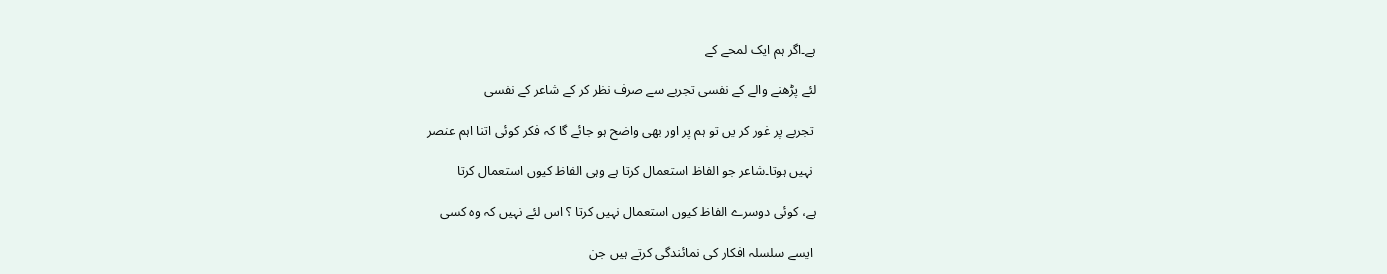ہے۔اگر ہم ایک لمحے کے

لئے پڑھنے والے کے نفسی تجربے سے صرف نظر کر کے شاعر کے نفسی

 تجربے پر غور کر یں تو ہم پر اور بھی واضح ہو جائے گا کہ فکر کوئی اتنا اہم عنصر

 نہیں ہوتا۔شاعر جو الفاظ استعمال کرتا ہے وہی الفاظ کیوں استعمال کرتا

ہے، کوئی دوسرے الفاظ کیوں استعمال نہیں کرتا ؟ اس لئے نہیں کہ وہ کسی

 ایسے سلسلہ افکار کی نمائندگی کرتے ہیں جن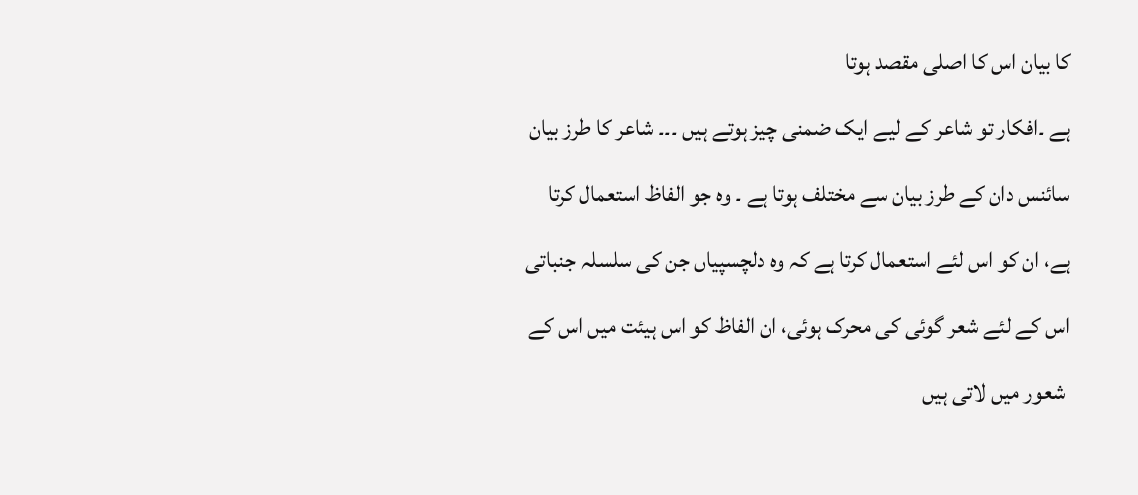کا بیان اس کا اصلی مقصد ہوتا

ہے ۔افکار تو شاعر کے لیے ایک ضمنی چیز ہوتے ہیں ۔۔۔ شاعر کا طرز بیان

سائنس دان کے طرز بیان سے مختلف ہوتا ہے ۔ وہ جو الفاظ استعمال کرتا

ہے، ان کو اس لئے استعمال کرتا ہے کہ وہ دلچسپیاں جن کی سلسلہ جنباتی

اس کے لئے شعر گوئی کی محرک ہوئی، ان الفاظ کو اس ہیئت میں اس کے

 شعور میں لاتی ہیں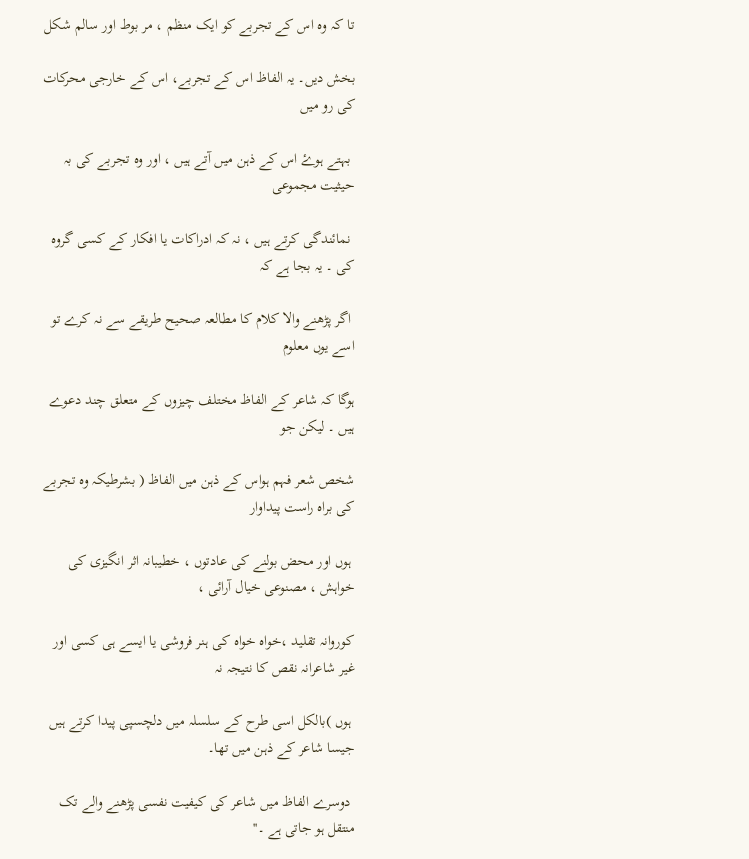تا کہ وہ اس کے تجربے کو ایک منظم ، مر بوط اور سالم شکل

بخش دیں۔ یہ الفاظ اس کے تجربے، اس کے خارجی محرکات کی رو میں

 بہتے ہوۓ اس کے ذہن میں آتے ہیں ، اور وہ تجربے کی بہ حیثیت مجموعی

 نمائندگی کرتے ہیں ، نہ کہ ادراکات یا افکار کے کسی گروہ کی ۔ یہ بجا ہے کہ

 اگر پڑھنے والا کلام کا مطالعہ صحیح طریقے سے نہ کرے تو اسے یوں معلوم

ہوگا کہ شاعر کے الفاظ مختلف چیزوں کے متعلق چند دعوے ہیں ۔ لیکن جو

شخص شعر فہم ہواس کے ذہن میں الفاظ ( بشرطیکہ وہ تجربے کی براہ راست پیداوار

 ہوں اور محض بولنے کی عادتوں ، خطیبانہ اثر انگیزی کی خواہش ، مصنوعی خیال آرائی ،

کوروانہ تقلید ،خواہ خواہ کی ہنر فروشی یا ایسے ہی کسی اور غیر شاعرانہ نقص کا نتیجہ نہ

 ہوں )بالکل اسی طرح کے سلسلہ میں دلچسپی پیدا کرتے ہیں جیسا شاعر کے ذہن میں تھا۔

 دوسرے الفاظ میں شاعر کی کیفیت نفسی پڑھنے والے تک منتقل ہو جاتی ہے ۔''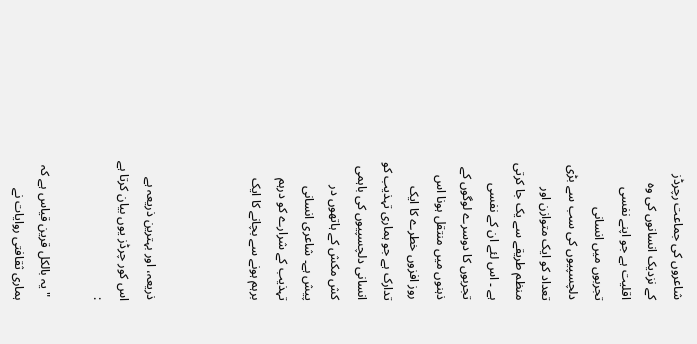شاعروں کی جماعت رچرڈز کے نزدیک انسانوں کی وہ اقلیت ہے جو اپنے نفسی تجربوں میں انسانی دلچسپیوں کی سب سے بڑی تعداد کو ایک متوازن اور منظم طریقے سے یک جا کرتی ہے ۔ اس لئے ان کے نفسی تجربوں کا دوسرے لوگوں کے ذہنوں میں منتقل ہونا اس روز افزوں خطرے کا ایک تدارک ہے جو ہماری تہذیب کو انسانی دلچسپیوں کی باہمی کش مکش کے ہاتھوں در پیش ہے۔ شاعری انسانی تہذیب کے شرارے کو درہم برہم ہونے سے بچانے کا ایک



ذریعہ، اور بہترین ذریعہ ہے اس کور چرڈز یوں بیان کرتا ہے :

 " یہ بالکل قرین قیاس ہے کہ ہماری ثقافتی روایات نے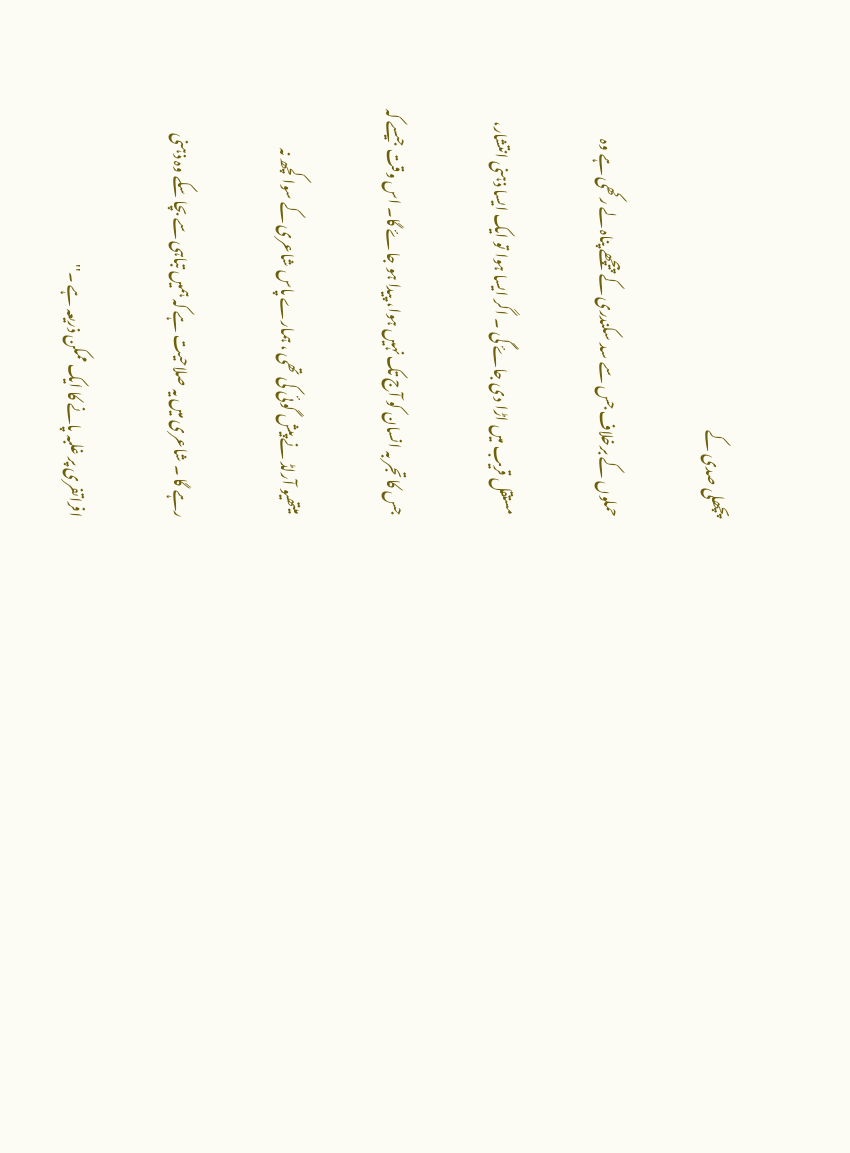پچھلی صدی کے

حملوں کے برخلاف جس سے سد سکندری کے پیچھے پناہ لے رکھی ہے وہ

 مستقل قریب میں اڑا دی جاۓ گی ۔ اگر ایسا ہوا تو ایک ایسا ذہنی انتشار،

 جس کا تجر بہ انسان کو آج تک نہیں ہوا، پیدا ہو جاۓ گا۔ اس وقت جیسے کہ

 میتھیو آرلڈ نے پیش گوئی کی تھی ، ہمارے پاس شاعری کے سوا کچھ نہ

رہے گا ۔ شاعری میں یہ صلاحیت ہے کہ ہمیں تباہی سے بچا سکے وہ ذہنی

افراتفری پر غلبہ پانے کا ایک ممکن ذریعہ ہے ۔''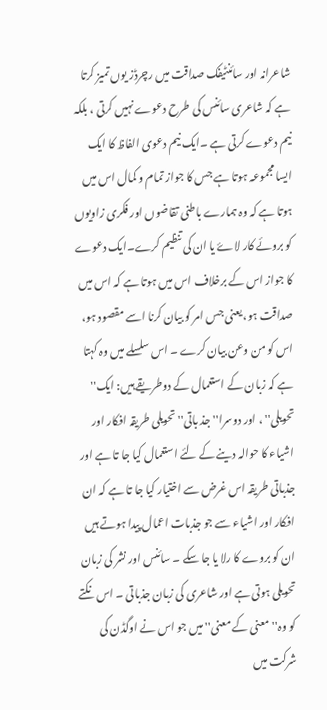شاعرانہ اور سائنٹیفک صداقت میں رچرڈز یوں تمیز کرتا ہے کہ شاعری سائنس کی طرح دعوے نہیں کرتی ، بلکہ نیم دعوے کرتی ہے ۔ایک نیم دعوی الفاظ کا ایک ایسا مجموعہ ہوتا ہے جس کا جواز تمام و کمال اس میں ہوتا ہے کہ وہ ہمارے باطنی تقاضوں اور فکری زاویوں کو بروئے کار لاۓ یا ان کی تنظیم کرے۔ایک دعوے کا جواز اس کے برخلاف اس میں ہوتا ہے کہ اس میں صداقت ہو، یعنی جس امر کو بیان کرنا اسے مقصود ہو، اس کو من وعن بیان کرے ۔ اس سلسلے میں وہ کہتا ہے کہ زبان کے استعمال کے دوطریقے ہیں: ایک'' تحویلی'' ، اور دوسرا'' جذ باتی'' تحویلی طریقہ افکار اور اشیاء کا حوالہ دینے کے لئے استعمال کیا جا تا ہے اور جذباتی طریقہ اس غرض سے اختیار کیا جا تا ہے کہ ان افکار اور اشیاء سے جو جذبات اعمال پیدا ہوتے ہیں ان کو بروے کا رلا یا جا سکے ۔ سائنس اور نشر کی زبان تحویلی ہوتی ہے اور شاعری کی زبان جذباتی ۔ اس نکتے کو وہ'' معنی کے معنی'' میں جو اس نے اوگڈن کی شرکت میں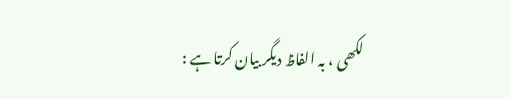لکھی ، بہ الفاظ دیگر بیان کرتا ہے :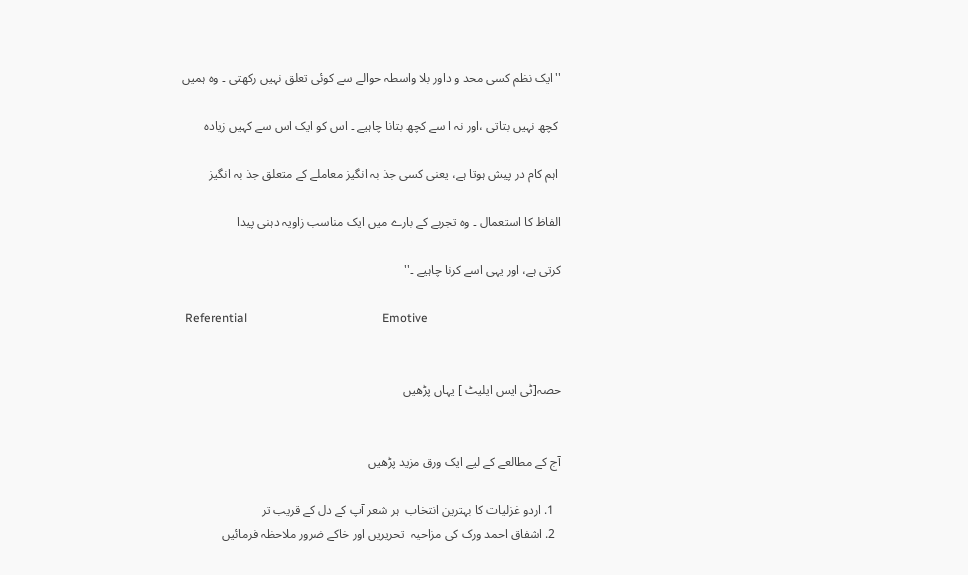''ایک نظم کسی محد و داور بلا واسطہ حوالے سے کوئی تعلق نہیں رکھتی ۔ وہ ہمیں

 کچھ نہیں بتاتی ،اور نہ ا سے کچھ بتانا چاہیے ۔ اس کو ایک اس سے کہیں زیادہ

 اہم کام در پیش ہوتا ہے، یعنی کسی جذ بہ انگیز معاملے کے متعلق جذ بہ انگیز

الفاظ کا استعمال ۔ وہ تجربے کے بارے میں ایک مناسب زاویہ دہنی پیدا

کرتی ہے، اور یہی اسے کرنا چاہیے ۔''

 Referential                                             Emotive


حصہ[ٹی ایس ایلیٹ ] یہاں پڑھیں


آج کے مطالعے کے لیے ایک ورق مزید پڑھیں

  1. اردو غزلیات کا بہترین انتخاب  ہر شعر آپ کے دل کے قریب تر
  2. اشفاق احمد ورک کی مزاحیہ  تحریریں اور خاکے ضرور ملاحظہ فرمائیں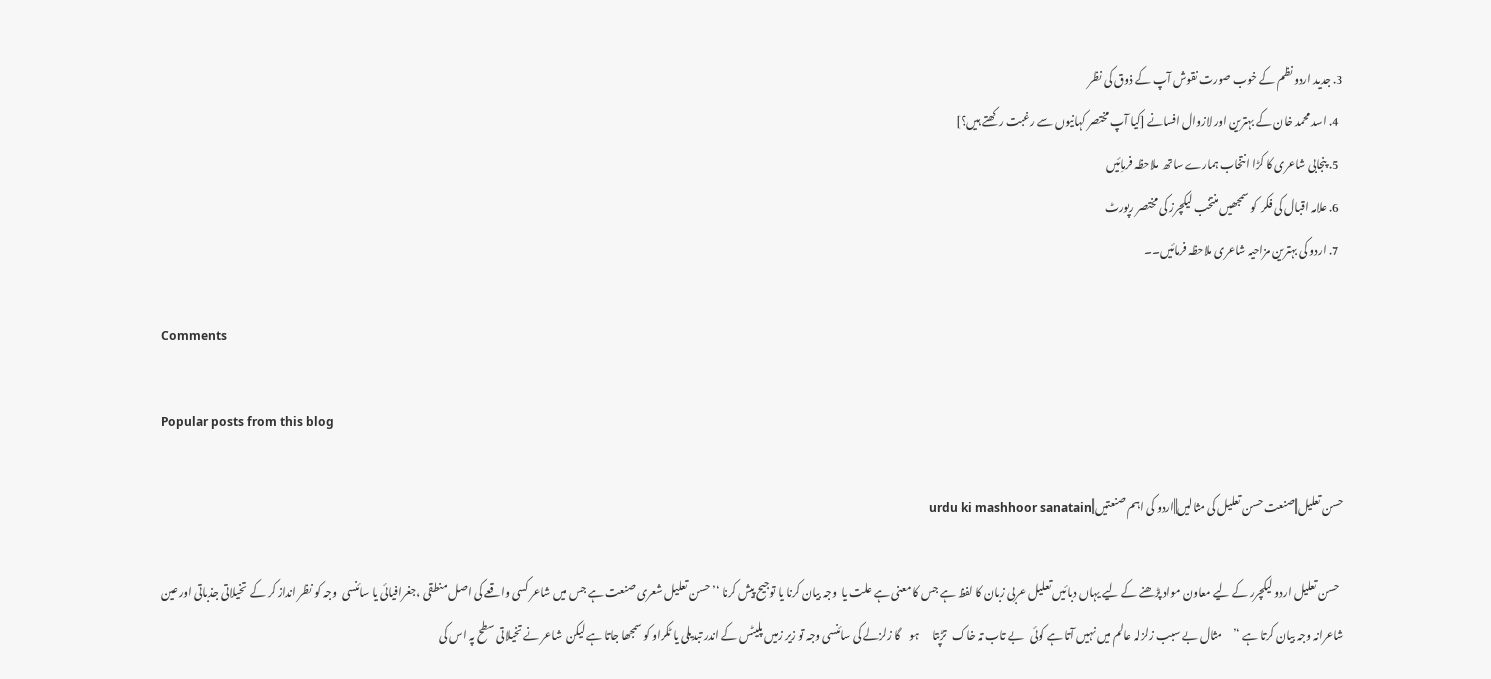3. جدید اردو نظم کے خوب صورت نقوش آپ کے ذوق کی نظر
  4. اسد محمد خان کے بہترین اور لازوال افسانے [کیا آپ مختصر کہانیوں سے رغبت رکھتے ہیں؟]
  5. پنجابی شاعری کا کڑا انتخاب ہمارے ساتھ  ملاحظہ فرماِئیں
  6. علامہ اقبال کی فکر  کو سمجھیں منتخب لیکچرز کی مختصر رپورٹ
  7. اردو کی بہترین مزاحیہ شاعری ملاحظہ فرمائیں۔۔

Comments

Popular posts from this blog

حسن تعلیل||صنعت حسن تعلیل کی مثالیں||اردو کی اہم صنعتیں||urdu ki mashhoor sanatain

  حسن تعلیل اردو لیکچرر کے لیے معاون مواد پڑھنے کے لیے یہاں دبائیں تعلیل عربی زبان کا لفظ ہے جس کا معنی ہے علت یا  وجہ بیان کرنا یا توجیح پیش کرنا ‘’حسن تعلیل شعری صنعت ہے جس میں شاعر کسی واقعے کی اصل منطقی ،جغرافیائی یا سائنسی  وجہ کو نظر انداز کر کے  تخیلاتی جذباتی اور عین شاعرانہ وجہ بیان کرتا ہے ‘’     مثال بے سبب زلزلہ عالم میں نہیں آتا ہے کوئی   بے تاب تہ خاک   تڑپتا      ہو    گا زلزلے کی سائنسی وجہ تو زیر زمیں پلیٹس کے اندر تبدیلی یا ٹکراو کو سمجھا جاتا ہے لیکن  شاعر نے تخیلاتی سطح پہ اس کی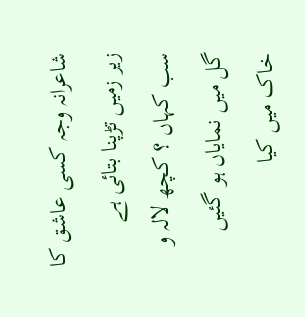شاعرانہ وجہ کسی عاشق کا زیر زمیں تڑپنا بتائی ہے   سب کہاں ؟ کچھ لالہ و گل میں نمایاں ہو گئیں خاک میں کیا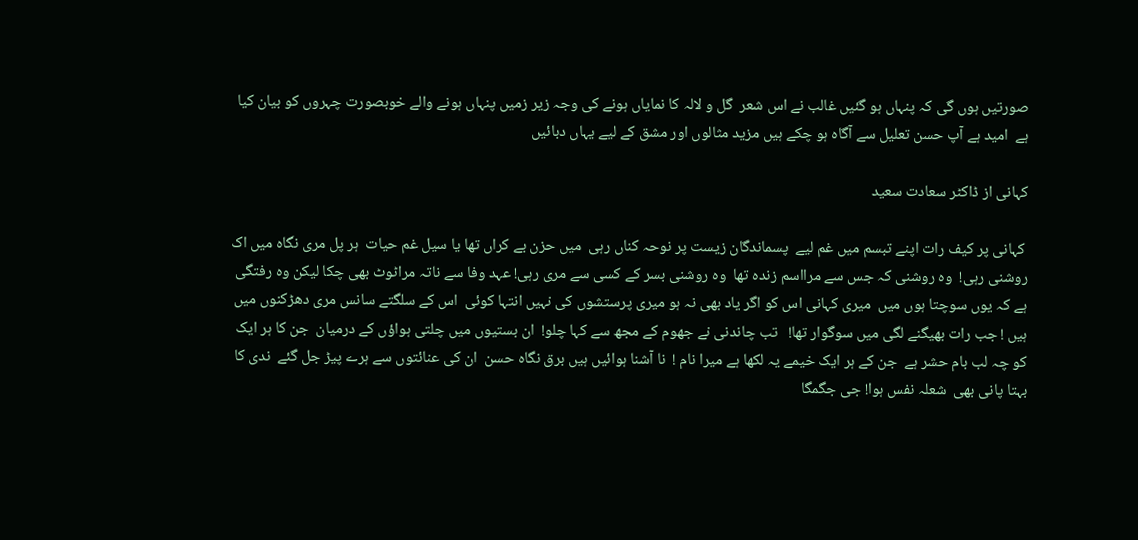صورتیں ہوں گی کہ پنہاں ہو گئیں غالب نے اس شعر  گل و لالہ کا نمایاں ہونے کی وجہ زیر زمیں پنہاں ہونے والے خوبصورت چہروں کو بیان کیا ہے  امید ہے آپ حسن تعلیل سے آگاہ ہو چکے ہیں مزید مثالوں اور مشق کے لیے یہاں دبائیں

کہانی از ڈاکٹر سعادت سعید

 کہانی پر کیف رات اپنے تبسم میں غم لیے  پسماندگان زیست پر نوحہ کناں رہی  میں حزن بے کراں تھا یا سیل غم حیات  ہر پل مری نگاہ میں اک روشنی رہی!  وہ روشنی کہ جس سے مرااسم زندہ تھا  وہ روشنی بسر کے کسی سے مری رہی! عہد وفا سے ناتہ مراٹوٹ بھی چکا لیکن وہ رفتگی ہے کہ یوں سوچتا ہوں میں  میری کہانی اس کو اگر یاد بھی نہ ہو میری پرستشوں کی نہیں انتہا کوئی  اس کے سلگتے سانس مری دھڑکنوں میں ہیں ! جب رات بھیگنے لگی میں سوگوار تھا!   تب چاندنی نے جھوم کے مجھ سے کہا چلو!  ان بستیوں میں چلتی ہواؤں کے درمیان  جن کا ہر ایک کو چہ لب بام حشر ہے  جن کے ہر ایک خیمے یہ لکھا ہے میرا نام !  نا آشنا ہوائیں ہیں برق نگاہ حسن  ان کی عنائتوں سے ہرے پیڑ جل گئے  ندی کا بہتا پانی بھی  شعلہ نفس ہوا! جی جگمگا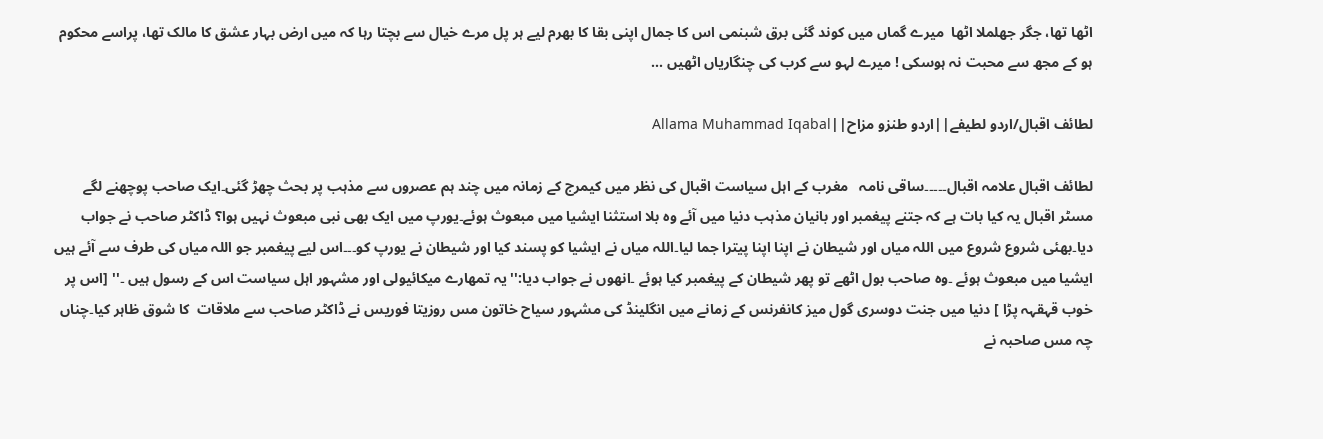اٹھا تھا، جگر جھلملا اٹھا  میرے گماں میں کوند گئی برق شبنمی اس کا جمال اپنی بقا کا بھرم لیے ہر پل مرے خیال سے بچتا رہا کہ میں ارض بہار عشق کا مالک تھا، پراسے محکوم ہو کے مجھ سے محبت نہ ہوسکی ! میرے لہو سے کرب کی چنگاریاں اٹھیں ...

لطائف اقبال/اردو لطیفے||اردو طنزو مزاح||Allama Muhammad Iqabal

لطائف اقبال علامہ اقبال۔۔۔۔۔ساقی نامہ   مغرب کے اہل سیاست اقبال کی نظر میں کیمرج کے زمانہ میں چند ہم عصروں سے مذہب پر بحث چھڑ گئی۔ایک صاحب پوچھنے لگے مسٹر اقبال یہ کیا بات ہے کہ جتنے پیغمبر اور بانیان مذہب دنیا میں آئے وہ بلا استثنا ایشیا میں مبعوث ہوئے۔یورپ میں ایک بھی نبی مبعوث نہیں ہوا؟ ڈاکٹر صاحب نے جواب دیا۔بھئی شروع شروع میں اللہ میاں اور شیطان نے اپنا اپنا پیترا جما لیا۔اللہ میاں نے ایشیا کو پسند کیا اور شیطان نے یورپ کو۔۔۔اس لیے پیغمبر جو اللہ میاں کی طرف سے آئے ہیں ایشیا میں مبعوث ہوئے ۔وہ صاحب بول اٹھے تو پھر شیطان کے پیغمبر کیا ہوئے ۔انھوں نے جواب دیا:''یہ تمھارے میکائیولی اور مشہور اہل سیاست اس کے رسول ہیں ۔'' [اس پر خوب قہقہہ پڑا ] دنیا میں جنت دوسری گول میز کانفرنس کے زمانے میں انگلینڈ کی مشہور سیاح خاتون مس روزیتا فوریس نے ڈاکٹر صاحب سے ملاقات  کا شوق ظاہر کیا۔چناں چہ مس صاحبہ نے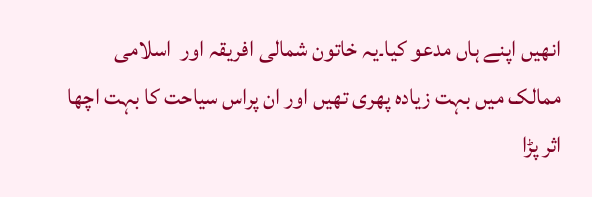انھیں اپنے ہاں مدعو کیا۔یہ خاتون شمالی افریقہ اور  اسلامی ممالک میں بہت زیادہ پھری تھیں اور ان پراس سیاحت کا بہت اچھا اثر پڑا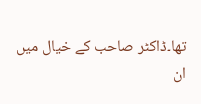تھا۔ڈاکٹر صاحب کے خیال میں ان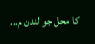کا محل جو لندن م...